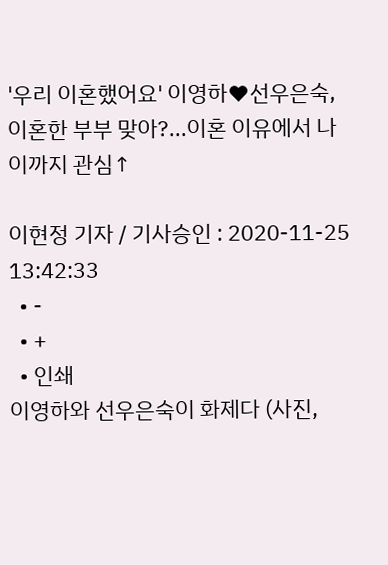'우리 이혼했어요' 이영하♥선우은숙, 이혼한 부부 맞아?...이혼 이유에서 나이까지 관심↑

이현정 기자 / 기사승인 : 2020-11-25 13:42:33
  • -
  • +
  • 인쇄
이영하와 선우은숙이 화제다 (사진,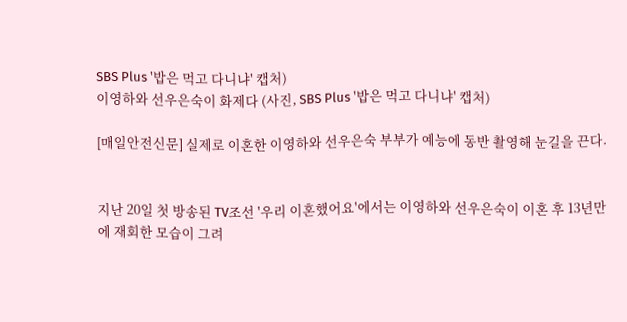SBS Plus '밥은 먹고 다니냐' 캡처)
이영하와 선우은숙이 화제다 (사진, SBS Plus '밥은 먹고 다니냐' 캡처)

[매일안전신문] 실제로 이혼한 이영하와 선우은숙 부부가 예능에 동반 촬영해 눈길을 끈다.


지난 20일 첫 방송된 TV조선 '우리 이혼했어요'에서는 이영하와 선우은숙이 이혼 후 13년만에 재회한 모습이 그려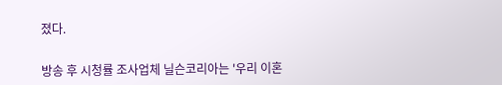졌다.


방송 후 시청률 조사업체 닐슨코리아는 '우리 이혼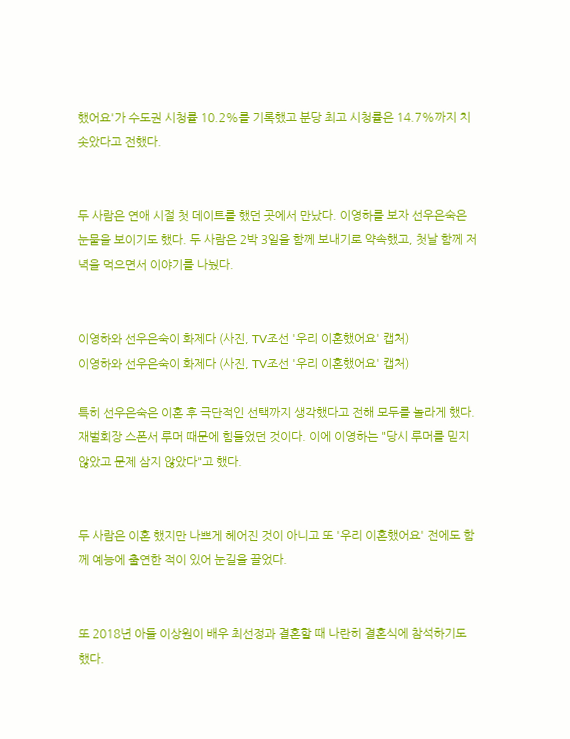했어요'가 수도권 시청률 10.2%를 기록했고 분당 최고 시청률은 14.7%까지 치솟았다고 전했다.


두 사람은 연애 시절 첫 데이트를 했던 곳에서 만났다. 이영하를 보자 선우은숙은 눈물을 보이기도 했다. 두 사람은 2박 3일을 함께 보내기로 약속했고, 첫날 함께 저녁을 먹으면서 이야기를 나눴다.


이영하와 선우은숙이 화제다 (사진, TV조선 '우리 이혼했어요' 캡처)
이영하와 선우은숙이 화제다 (사진, TV조선 '우리 이혼했어요' 캡처)

특히 선우은숙은 이혼 후 극단적인 선택까지 생각했다고 전해 모두를 놀라게 했다. 재벌회장 스폰서 루머 때문에 힘들었던 것이다. 이에 이영하는 "당시 루머를 믿지 않았고 문제 삼지 않았다"고 했다.


두 사람은 이혼 했지만 나쁘게 헤어진 것이 아니고 또 '우리 이혼했어요' 전에도 함께 예능에 출연한 적이 있어 눈길을 끌었다.


또 2018년 아들 이상원이 배우 최선정과 결혼할 때 나란히 결혼식에 참석하기도 했다.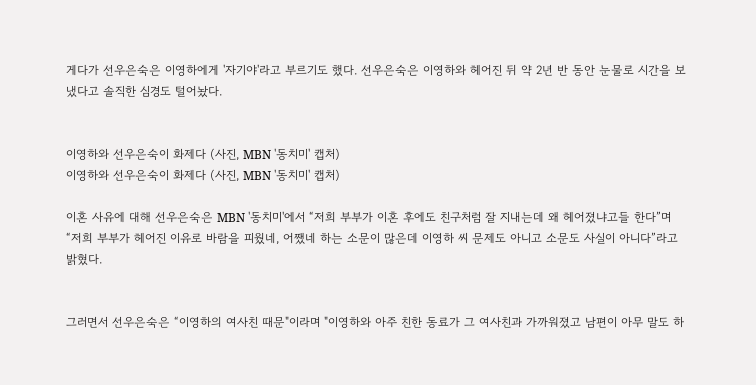게다가 선우은숙은 이영하에게 '자기야'라고 부르기도 했다. 선우은숙은 이영하와 헤어진 뒤 약 2년 반 동안 눈물로 시간을 보냈다고 솔직한 심경도 털어놨다.


이영하와 선우은숙이 화제다 (사진, MBN '동치미' 캡처)
이영하와 선우은숙이 화제다 (사진, MBN '동치미' 캡처)

이혼 사유에 대해 선우은숙은 MBN '동치미'에서 “저희 부부가 이혼 후에도 친구처럼 잘 지내는데 왜 헤어졌냐고들 한다”며 “저희 부부가 헤어진 이유로 바람을 피웠네, 어쨌네 하는 소문이 많은데 이영하 씨 문제도 아니고 소문도 사실이 아니다”라고 밝혔다.


그러면서 선우은숙은 “이영하의 여사친 때문"이라며 "이영하와 아주 친한 동료가 그 여사친과 가까워졌고 남편이 아무 말도 하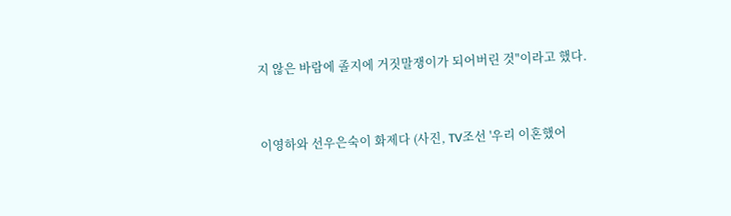지 않은 바람에 졸지에 거짓말쟁이가 되어버린 것"이라고 했다.


이영하와 선우은숙이 화제다 (사진, TV조선 '우리 이혼했어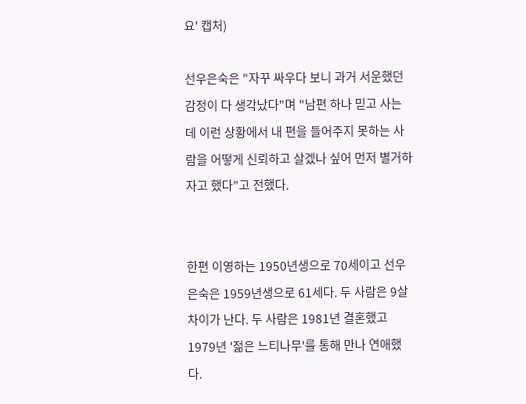요' 캡처)

선우은숙은 "자꾸 싸우다 보니 과거 서운했던 감정이 다 생각났다"며 "남편 하나 믿고 사는데 이런 상황에서 내 편을 들어주지 못하는 사람을 어떻게 신뢰하고 살겠나 싶어 먼저 별거하자고 했다”고 전했다.


한편 이영하는 1950년생으로 70세이고 선우은숙은 1959년생으로 61세다. 두 사람은 9살 차이가 난다. 두 사람은 1981년 결혼했고 1979년 '젊은 느티나무'를 통해 만나 연애했다.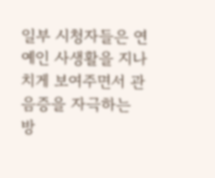일부 시청자들은 연예인 사생활을 지나치게 보여주면서 관음증을 자극하는 방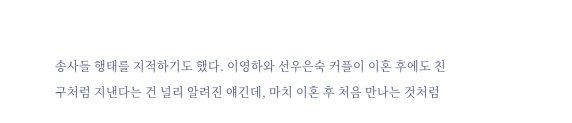송사들 행태를 지적하기도 했다. 이영하와 선우은숙 커플이 이혼 후에도 친구처럼 지낸다는 건 널리 알려진 얘긴데, 마치 이혼 후 처음 만나는 것처럼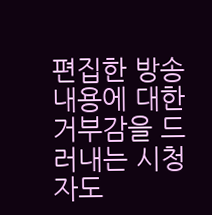편집한 방송 내용에 대한 거부감을 드러내는 시청자도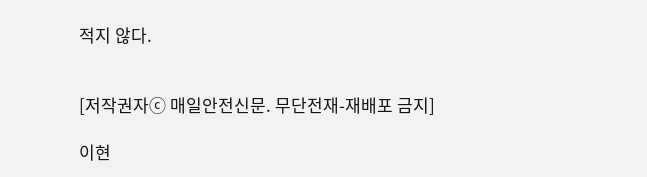적지 않다.


[저작권자ⓒ 매일안전신문. 무단전재-재배포 금지]

이현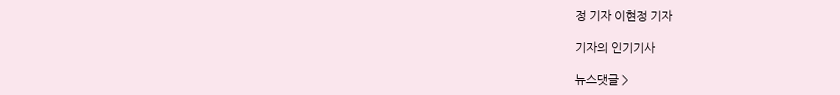정 기자 이현정 기자

기자의 인기기사

뉴스댓글 >